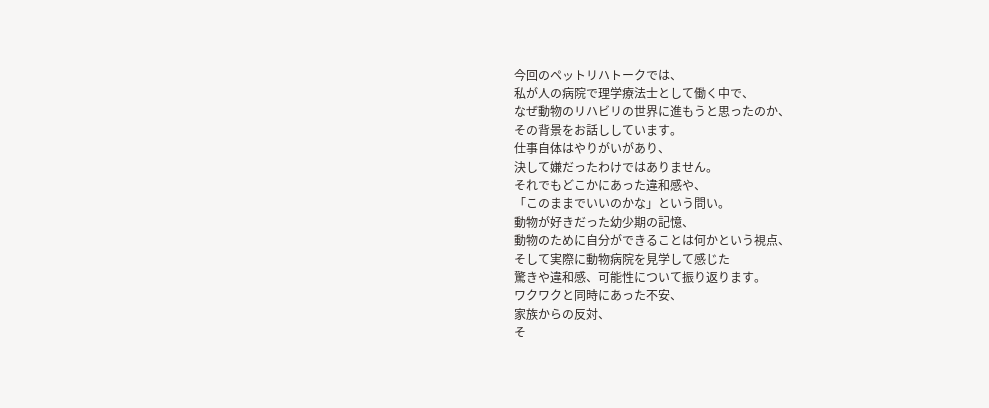今回のペットリハトークでは、
私が人の病院で理学療法士として働く中で、
なぜ動物のリハビリの世界に進もうと思ったのか、
その背景をお話ししています。
仕事自体はやりがいがあり、
決して嫌だったわけではありません。
それでもどこかにあった違和感や、
「このままでいいのかな」という問い。
動物が好きだった幼少期の記憶、
動物のために自分ができることは何かという視点、
そして実際に動物病院を見学して感じた
驚きや違和感、可能性について振り返ります。
ワクワクと同時にあった不安、
家族からの反対、
そ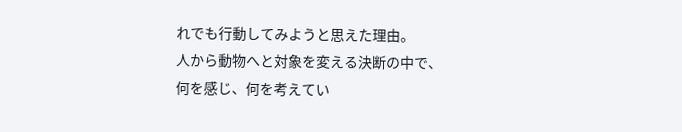れでも行動してみようと思えた理由。
人から動物へと対象を変える決断の中で、
何を感じ、何を考えてい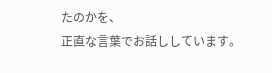たのかを、
正直な言葉でお話ししています。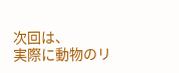次回は、
実際に動物のリ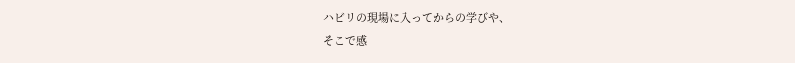ハビリの現場に入ってからの学びや、
そこで感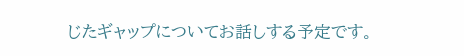じたギャップについてお話しする予定です。